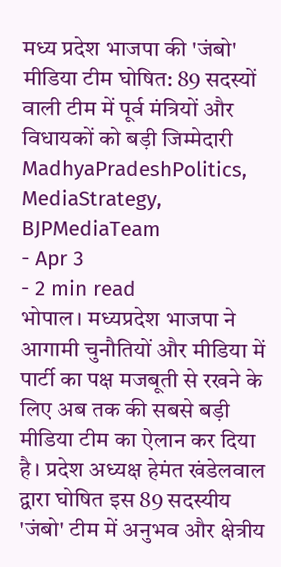मध्य प्रदेश भाजपा की 'जंबो' मीडिया टीम घोषित: 89 सदस्यों वाली टीम में पूर्व मंत्रियों और विधायकों को बड़ी जिम्मेदारी MadhyaPradeshPolitics, MediaStrategy, BJPMediaTeam
- Apr 3
- 2 min read
भोपाल। मध्यप्रदेश भाजपा ने आगामी चुनौतियों और मीडिया में पार्टी का पक्ष मजबूती से रखने के लिए अब तक की सबसे बड़ी मीडिया टीम का ऐलान कर दिया है। प्रदेश अध्यक्ष हेमंत खंडेलवाल द्वारा घोषित इस 89 सदस्यीय 'जंबो' टीम में अनुभव और क्षेत्रीय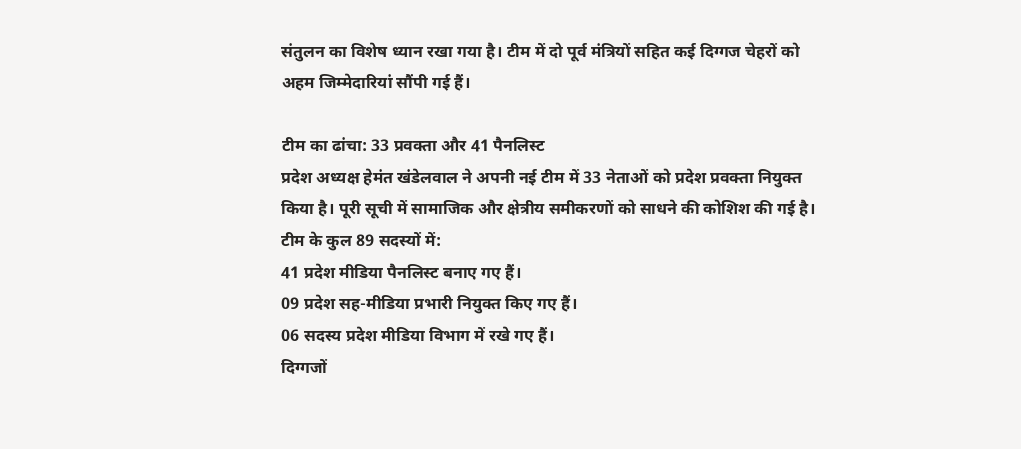संतुलन का विशेष ध्यान रखा गया है। टीम में दो पूर्व मंत्रियों सहित कई दिग्गज चेहरों को अहम जिम्मेदारियां सौंपी गई हैं।

टीम का ढांचा: 33 प्रवक्ता और 41 पैनलिस्ट
प्रदेश अध्यक्ष हेमंत खंडेलवाल ने अपनी नई टीम में 33 नेताओं को प्रदेश प्रवक्ता नियुक्त किया है। पूरी सूची में सामाजिक और क्षेत्रीय समीकरणों को साधने की कोशिश की गई है। टीम के कुल 89 सदस्यों में:
41 प्रदेश मीडिया पैनलिस्ट बनाए गए हैं।
09 प्रदेश सह-मीडिया प्रभारी नियुक्त किए गए हैं।
06 सदस्य प्रदेश मीडिया विभाग में रखे गए हैं।
दिग्गजों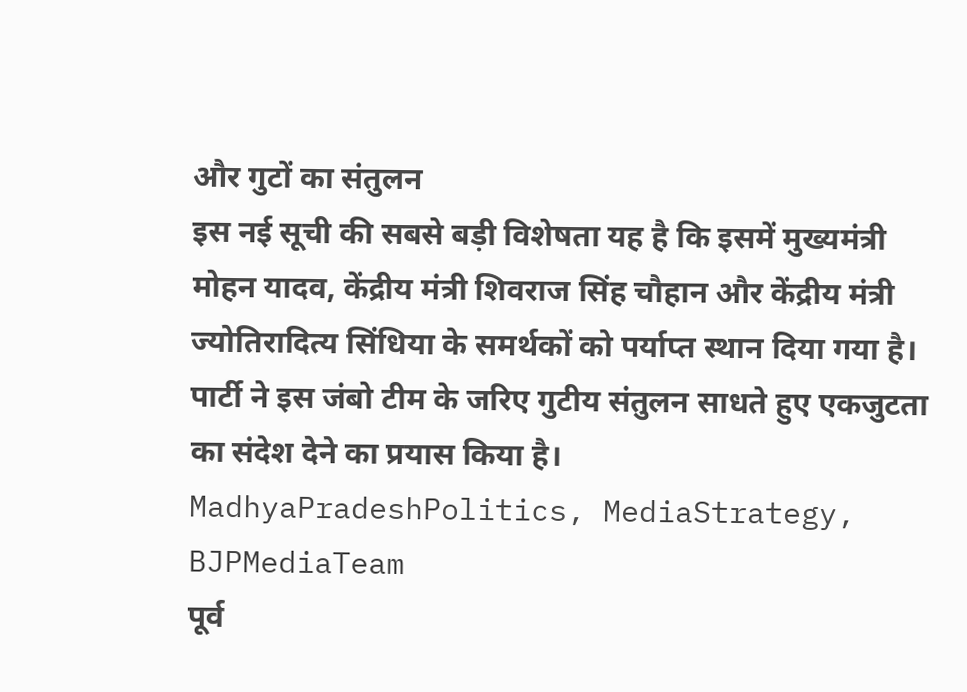और गुटों का संतुलन
इस नई सूची की सबसे बड़ी विशेषता यह है कि इसमें मुख्यमंत्री मोहन यादव, केंद्रीय मंत्री शिवराज सिंह चौहान और केंद्रीय मंत्री ज्योतिरादित्य सिंधिया के समर्थकों को पर्याप्त स्थान दिया गया है। पार्टी ने इस जंबो टीम के जरिए गुटीय संतुलन साधते हुए एकजुटता का संदेश देने का प्रयास किया है।
MadhyaPradeshPolitics, MediaStrategy, BJPMediaTeam
पूर्व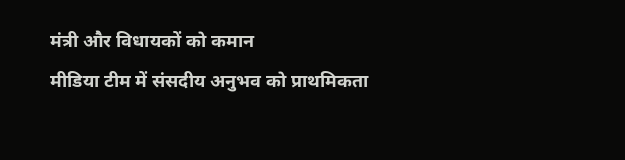मंत्री और विधायकों को कमान
मीडिया टीम में संसदीय अनुभव को प्राथमिकता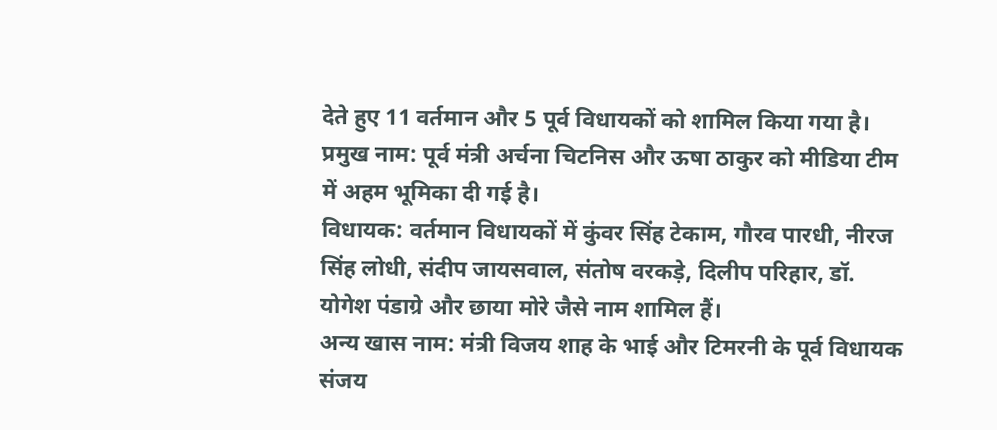देते हुए 11 वर्तमान और 5 पूर्व विधायकों को शामिल किया गया है।
प्रमुख नाम: पूर्व मंत्री अर्चना चिटनिस और ऊषा ठाकुर को मीडिया टीम में अहम भूमिका दी गई है।
विधायक: वर्तमान विधायकों में कुंवर सिंह टेकाम, गौरव पारधी, नीरज सिंह लोधी, संदीप जायसवाल, संतोष वरकड़े, दिलीप परिहार, डॉ. योगेश पंडाग्रे और छाया मोरे जैसे नाम शामिल हैं।
अन्य खास नाम: मंत्री विजय शाह के भाई और टिमरनी के पूर्व विधायक संजय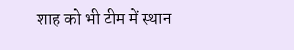शाह को भी टीम में स्थान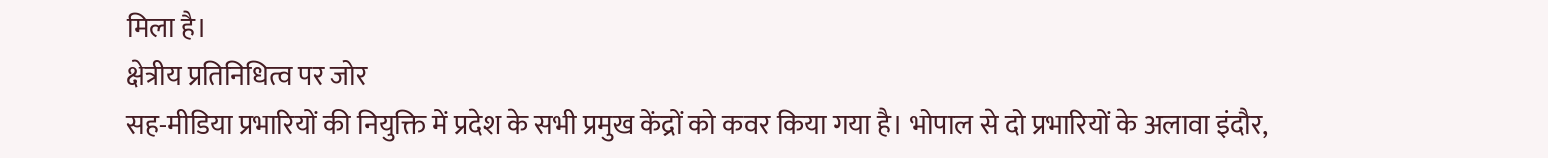मिला है।
क्षेत्रीय प्रतिनिधित्व पर जोर
सह-मीडिया प्रभारियों की नियुक्ति में प्रदेश के सभी प्रमुख केंद्रों को कवर किया गया है। भोपाल से दो प्रभारियों के अलावा इंदौर,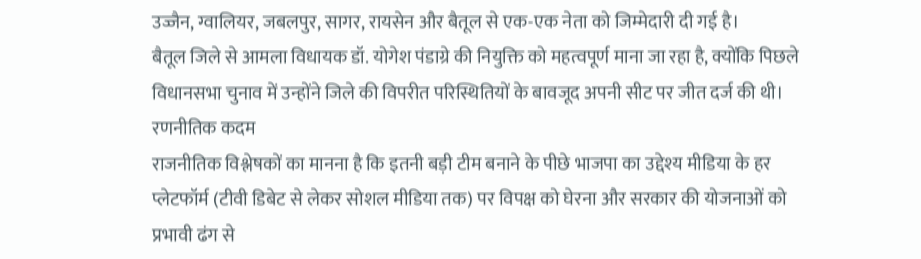उज्जैन, ग्वालियर, जबलपुर, सागर, रायसेन और बैतूल से एक-एक नेता को जिम्मेदारी दी गई है।
बैतूल जिले से आमला विधायक डॉ. योगेश पंडाग्रे की नियुक्ति को महत्वपूर्ण माना जा रहा है, क्योंकि पिछले विधानसभा चुनाव में उन्होंने जिले की विपरीत परिस्थितियों के बावजूद अपनी सीट पर जीत दर्ज की थी।
रणनीतिक कदम
राजनीतिक विश्लेषकों का मानना है कि इतनी बड़ी टीम बनाने के पीछे भाजपा का उद्देश्य मीडिया के हर प्लेटफॉर्म (टीवी डिबेट से लेकर सोशल मीडिया तक) पर विपक्ष को घेरना और सरकार की योजनाओं को प्रभावी ढंग से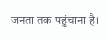जनता तक पहुंचाना है।